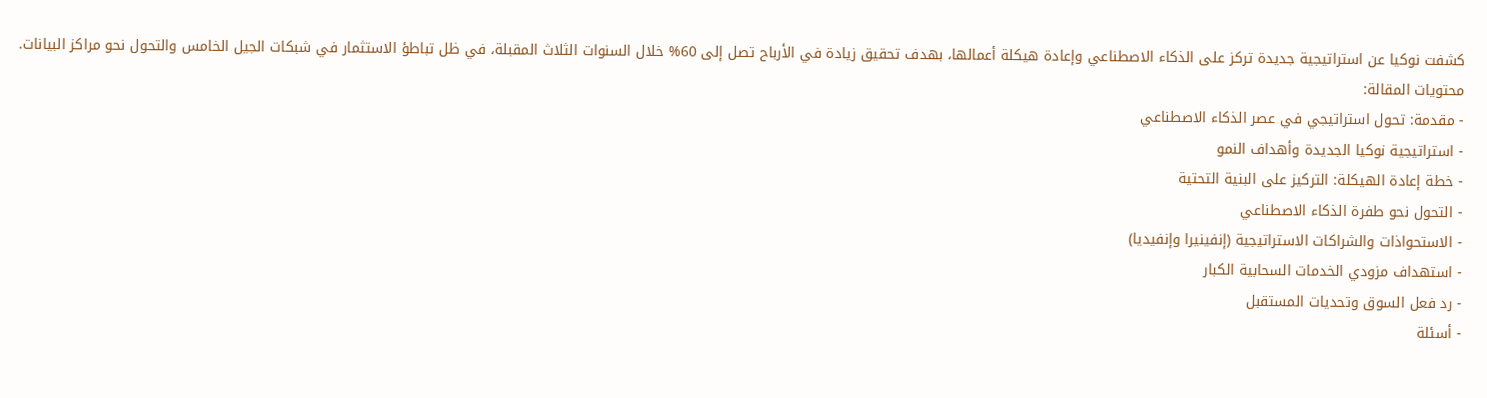كشفت نوكيا عن استراتيجية جديدة تركز على الذكاء الاصطناعي وإعادة هيكلة أعمالها، بهدف تحقيق زيادة في الأرباح تصل إلى 60% خلال السنوات الثلاث المقبلة، في ظل تباطؤ الاستثمار في شبكات الجيل الخامس والتحول نحو مراكز البيانات.
محتويات المقالة:
- مقدمة: تحول استراتيجي في عصر الذكاء الاصطناعي
- استراتيجية نوكيا الجديدة وأهداف النمو
- خطة إعادة الهيكلة: التركيز على البنية التحتية
- التحول نحو طفرة الذكاء الاصطناعي
- الاستحواذات والشراكات الاستراتيجية (إنفينيرا وإنفيديا)
- استهداف مزودي الخدمات السحابية الكبار
- رد فعل السوق وتحديات المستقبل
- أسئلة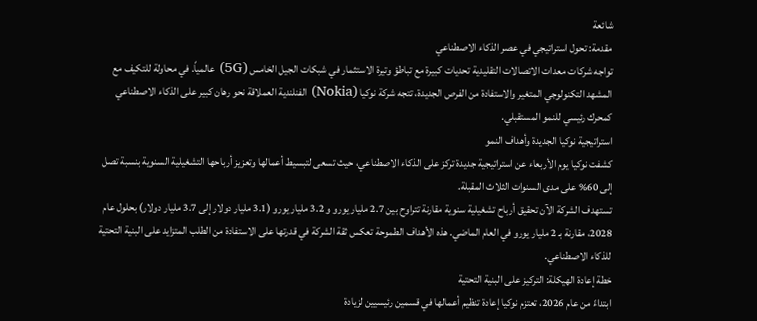شائعة
مقدمة: تحول استراتيجي في عصر الذكاء الاصطناعي
تواجه شركات معدات الاتصالات التقليدية تحديات كبيرة مع تباطؤ وتيرة الاستثمار في شبكات الجيل الخامس (5G) عالمياً. في محاولة للتكيف مع المشهد التكنولوجي المتغير والاستفادة من الفرص الجديدة، تتجه شركة نوكيا (Nokia) الفنلندية العملاقة نحو رهان كبير على الذكاء الاصطناعي كمحرك رئيسي للنمو المستقبلي.
استراتيجية نوكيا الجديدة وأهداف النمو
كشفت نوكيا يوم الأربعاء عن استراتيجية جديدة تركز على الذكاء الاصطناعي، حيث تسعى لتبسيط أعمالها وتعزيز أرباحها التشغيلية السنوية بنسبة تصل إلى 60% على مدى السنوات الثلاث المقبلة.
تستهدف الشركة الآن تحقيق أرباح تشغيلية سنوية مقارنة تتراوح بين 2.7 مليار يورو و 3.2 مليار يورو (3.1 مليار دولار إلى 3.7 مليار دولار) بحلول عام 2028، مقارنة بـ 2 مليار يورو في العام الماضي. هذه الأهداف الطموحة تعكس ثقة الشركة في قدرتها على الاستفادة من الطلب المتزايد على البنية التحتية للذكاء الاصطناعي.
خطة إعادة الهيكلة: التركيز على البنية التحتية
ابتداءً من عام 2026، تعتزم نوكيا إعادة تنظيم أعمالها في قسمين رئيسيين لزيادة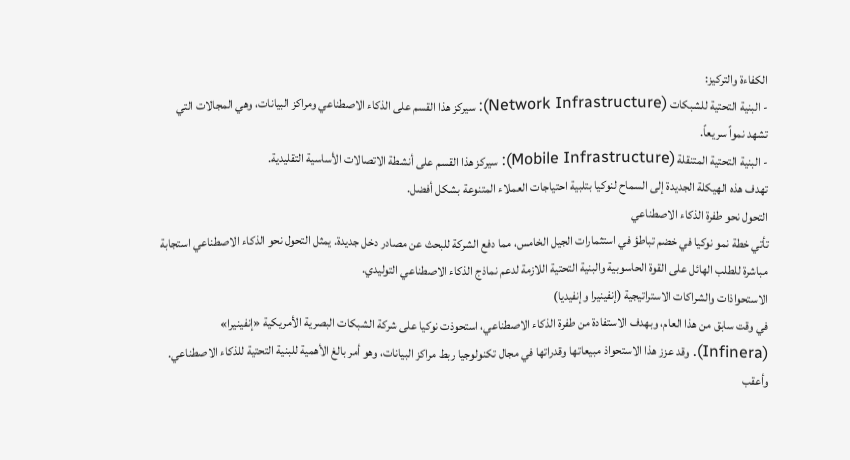الكفاءة والتركيز:
- البنية التحتية للشبكات (Network Infrastructure): سيركز هذا القسم على الذكاء الاصطناعي ومراكز البيانات، وهي المجالات التي تشهد نمواً سريعاً.
- البنية التحتية المتنقلة (Mobile Infrastructure): سيركز هذا القسم على أنشطة الاتصالات الأساسية التقليدية.
تهدف هذه الهيكلة الجديدة إلى السماح لنوكيا بتلبية احتياجات العملاء المتنوعة بشكل أفضل.
التحول نحو طفرة الذكاء الاصطناعي
تأتي خطة نمو نوكيا في خضم تباطؤ في استثمارات الجيل الخامس، مما دفع الشركة للبحث عن مصادر دخل جديدة. يمثل التحول نحو الذكاء الاصطناعي استجابة مباشرة للطلب الهائل على القوة الحاسوبية والبنية التحتية اللازمة لدعم نماذج الذكاء الاصطناعي التوليدي.
الاستحواذات والشراكات الاستراتيجية (إنفينيرا وإنفيديا)
في وقت سابق من هذا العام، وبهدف الاستفادة من طفرة الذكاء الاصطناعي، استحوذت نوكيا على شركة الشبكات البصرية الأمريكية «إنفينيرا» (Infinera). وقد عزز هذا الاستحواذ مبيعاتها وقدراتها في مجال تكنولوجيا ربط مراكز البيانات، وهو أمر بالغ الأهمية للبنية التحتية للذكاء الاصطناعي.
وأعقب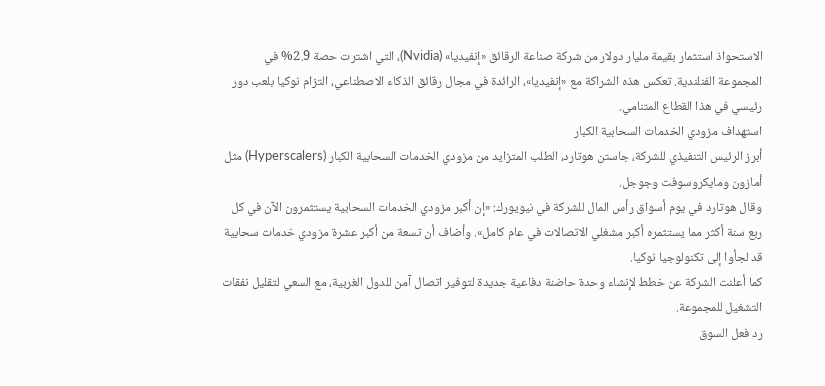الاستحواذ استثمار بقيمة مليار دولار من شركة صناعة الرقائق «إنفيديا» (Nvidia)، التي اشترت حصة 2.9% في المجموعة الفنلندية. تعكس هذه الشراكة مع «إنفيديا»، الرائدة في مجال رقائق الذكاء الاصطناعي، التزام نوكيا بلعب دور رئيسي في هذا القطاع المتنامي.
استهداف مزودي الخدمات السحابية الكبار
أبرز الرئيس التنفيذي للشركة، جاستن هوتارد، الطلب المتزايد من مزودي الخدمات السحابية الكبار (Hyperscalers) مثل أمازون ومايكروسوفت وجوجل.
وقال هوتارد في يوم أسواق رأس المال للشركة في نيويورك: «إن أكبر مزودي الخدمات السحابية يستثمرون الآن في كل ربع سنة أكثر مما يستثمره أكبر مشغلي الاتصالات في عام كامل». وأضاف أن تسعة من أكبر عشرة مزودي خدمات سحابية قد لجأوا إلى تكنولوجيا نوكيا.
كما أعلنت الشركة عن خطط لإنشاء وحدة حاضنة دفاعية جديدة لتوفير اتصال آمن للدول الغربية، مع السعي لتقليل نفقات التشغيل للمجموعة.
رد فعل السوق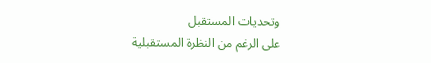وتحديات المستقبل
على الرغم من النظرة المستقبلية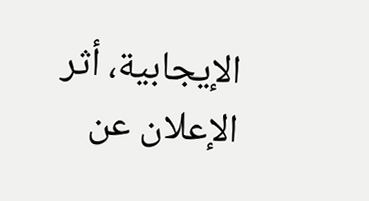الإيجابية، أثر الإعلان عن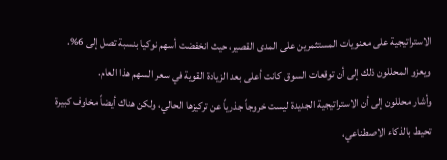الاستراتيجية على معنويات المستثمرين على المدى القصير، حيث انخفضت أسهم نوكيا بنسبة تصل إلى 6%. ويعزو المحللون ذلك إلى أن توقعات السوق كانت أعلى بعد الزيادة القوية في سعر السهم هذا العام.
وأشار محللون إلى أن الاستراتيجية الجديدة ليست خروجاً جذرياً عن تركيزها الحالي، ولكن هناك أيضاً مخاوف كبيرة تحيط بالذكاء الاصطناعي،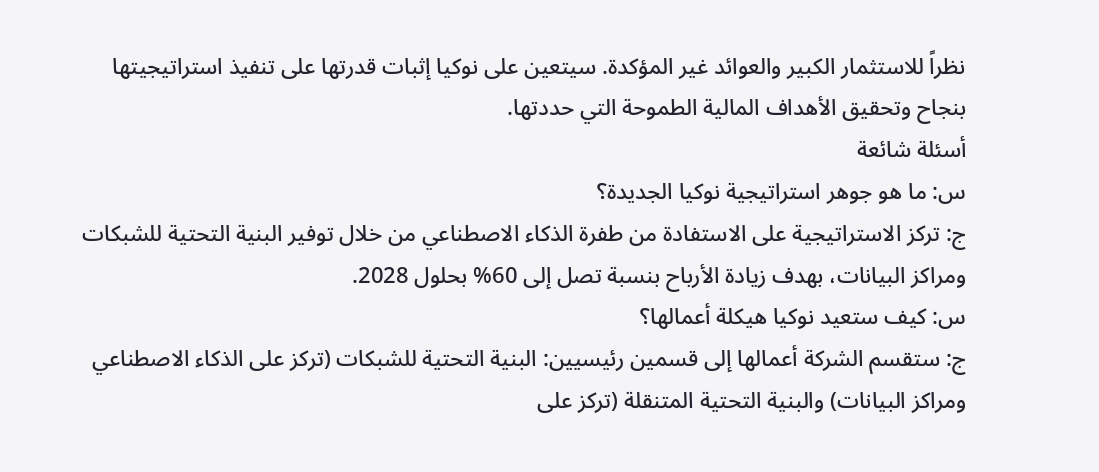نظراً للاستثمار الكبير والعوائد غير المؤكدة. سيتعين على نوكيا إثبات قدرتها على تنفيذ استراتيجيتها بنجاح وتحقيق الأهداف المالية الطموحة التي حددتها.
أسئلة شائعة
س: ما هو جوهر استراتيجية نوكيا الجديدة؟
ج: تركز الاستراتيجية على الاستفادة من طفرة الذكاء الاصطناعي من خلال توفير البنية التحتية للشبكات ومراكز البيانات، بهدف زيادة الأرباح بنسبة تصل إلى 60% بحلول 2028.
س: كيف ستعيد نوكيا هيكلة أعمالها؟
ج: ستقسم الشركة أعمالها إلى قسمين رئيسيين: البنية التحتية للشبكات (تركز على الذكاء الاصطناعي ومراكز البيانات) والبنية التحتية المتنقلة (تركز على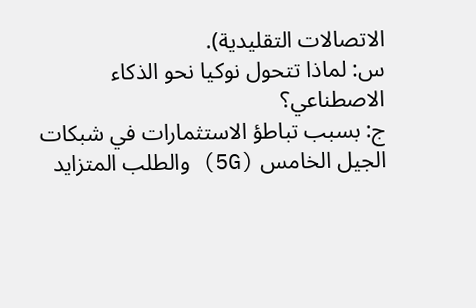الاتصالات التقليدية).
س: لماذا تتحول نوكيا نحو الذكاء الاصطناعي؟
ج: بسبب تباطؤ الاستثمارات في شبكات الجيل الخامس (5G) والطلب المتزايد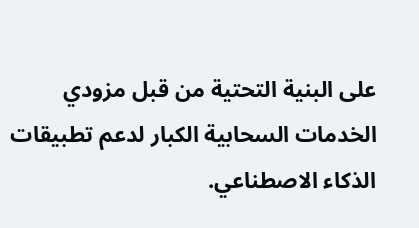على البنية التحتية من قبل مزودي الخدمات السحابية الكبار لدعم تطبيقات الذكاء الاصطناعي.